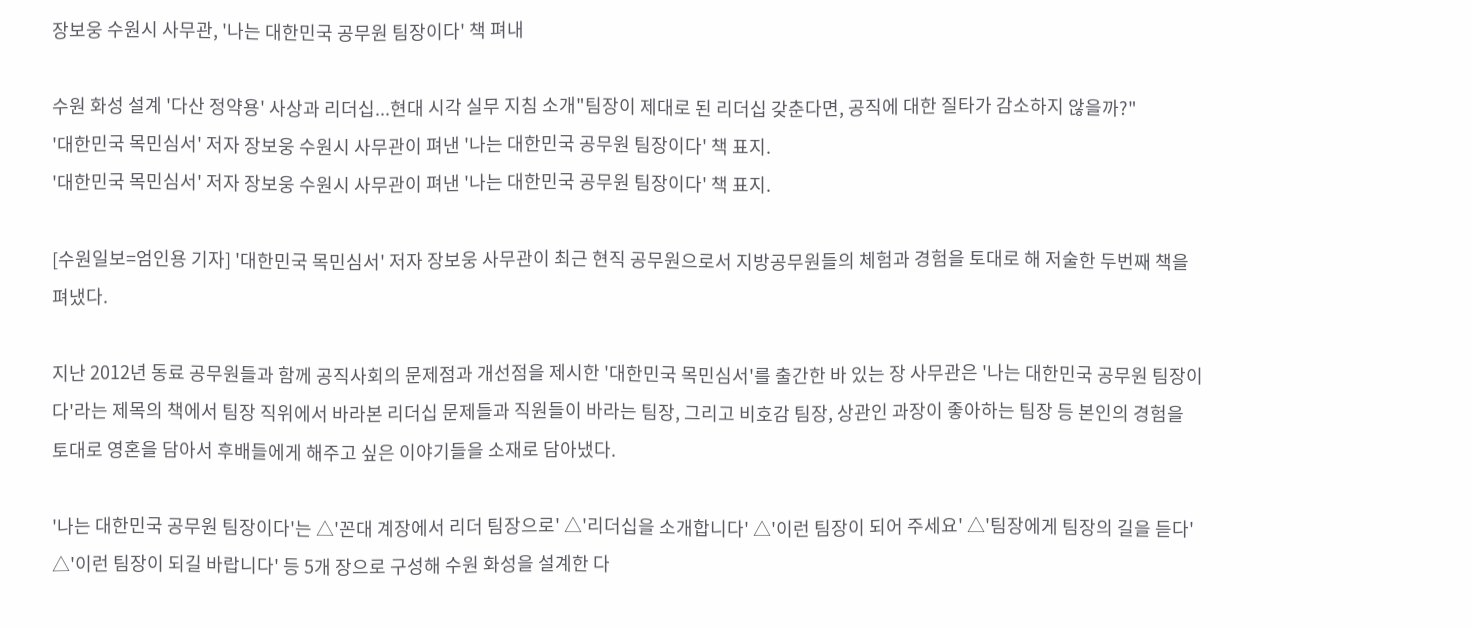장보웅 수원시 사무관, '나는 대한민국 공무원 팀장이다' 책 펴내

수원 화성 설계 '다산 정약용' 사상과 리더십...현대 시각 실무 지침 소개"팀장이 제대로 된 리더십 갖춘다면, 공직에 대한 질타가 감소하지 않을까?"
'대한민국 목민심서' 저자 장보웅 수원시 사무관이 펴낸 '나는 대한민국 공무원 팀장이다' 책 표지.
'대한민국 목민심서' 저자 장보웅 수원시 사무관이 펴낸 '나는 대한민국 공무원 팀장이다' 책 표지.

[수원일보=엄인용 기자] '대한민국 목민심서' 저자 장보웅 사무관이 최근 현직 공무원으로서 지방공무원들의 체험과 경험을 토대로 해 저술한 두번째 책을 펴냈다.

지난 2012년 동료 공무원들과 함께 공직사회의 문제점과 개선점을 제시한 '대한민국 목민심서'를 출간한 바 있는 장 사무관은 '나는 대한민국 공무원 팀장이다'라는 제목의 책에서 팀장 직위에서 바라본 리더십 문제들과 직원들이 바라는 팀장, 그리고 비호감 팀장, 상관인 과장이 좋아하는 팀장 등 본인의 경험을 토대로 영혼을 담아서 후배들에게 해주고 싶은 이야기들을 소재로 담아냈다.

'나는 대한민국 공무원 팀장이다'는 △'꼰대 계장에서 리더 팀장으로' △'리더십을 소개합니다' △'이런 팀장이 되어 주세요' △'팀장에게 팀장의 길을 듣다' △'이런 팀장이 되길 바랍니다' 등 5개 장으로 구성해 수원 화성을 설계한 다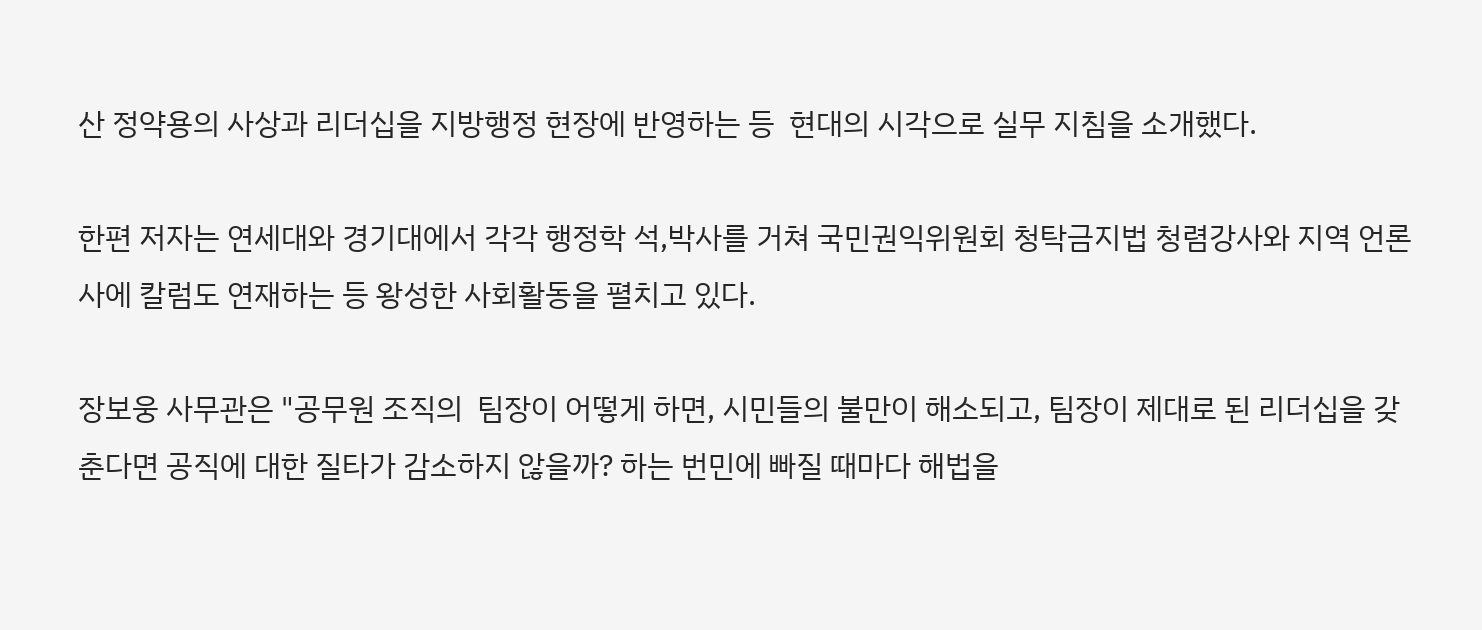산 정약용의 사상과 리더십을 지방행정 현장에 반영하는 등  현대의 시각으로 실무 지침을 소개했다.

한편 저자는 연세대와 경기대에서 각각 행정학 석,박사를 거쳐 국민권익위원회 청탁금지법 청렴강사와 지역 언론사에 칼럼도 연재하는 등 왕성한 사회활동을 펼치고 있다.

장보웅 사무관은 "공무원 조직의  팀장이 어떻게 하면, 시민들의 불만이 해소되고, 팀장이 제대로 된 리더십을 갖춘다면 공직에 대한 질타가 감소하지 않을까? 하는 번민에 빠질 때마다 해법을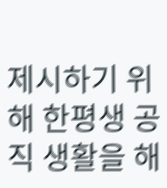제시하기 위해 한평생 공직 생활을 해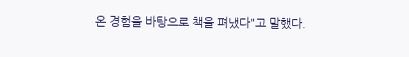온 경험을 바탕으로 책을 펴냈다"고 말했다.